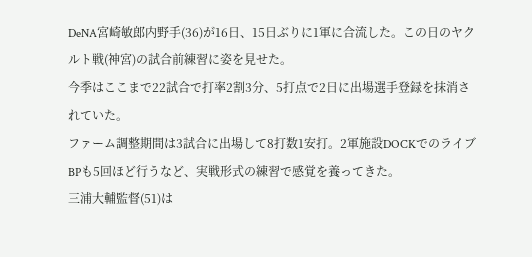DeNA宮崎敏郎内野手(36)が16日、15日ぶりに1軍に合流した。この日のヤクルト戦(神宮)の試合前練習に姿を見せた。
今季はここまで22試合で打率2割3分、5打点で2日に出場選手登録を抹消されていた。
ファーム調整期間は3試合に出場して8打数1安打。2軍施設DOCKでのライブBPも5回ほど行うなど、実戦形式の練習で感覚を養ってきた。
三浦大輔監督(51)は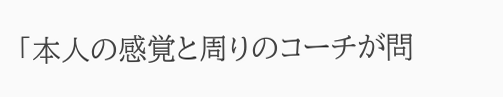「本人の感覚と周りのコーチが問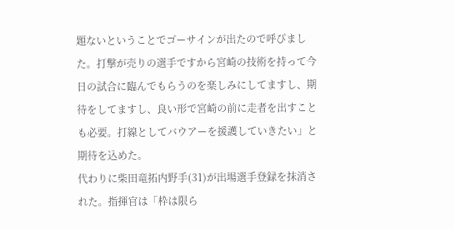題ないということでゴーサインが出たので呼びました。打撃が売りの選手ですから宮崎の技術を持って今日の試合に臨んでもらうのを楽しみにしてますし、期待をしてますし、良い形で宮崎の前に走者を出すことも必要。打線としてバウアーを援護していきたい」と期待を込めた。
代わりに柴田竜拓内野手(31)が出場選手登録を抹消された。指揮官は「枠は限ら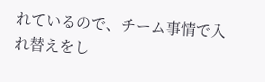れているので、チーム事情で入れ替えをし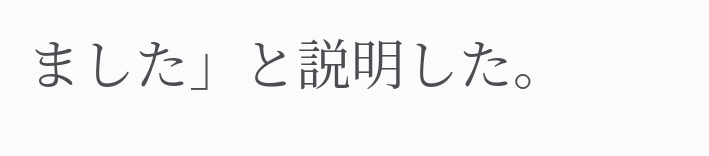ました」と説明した。